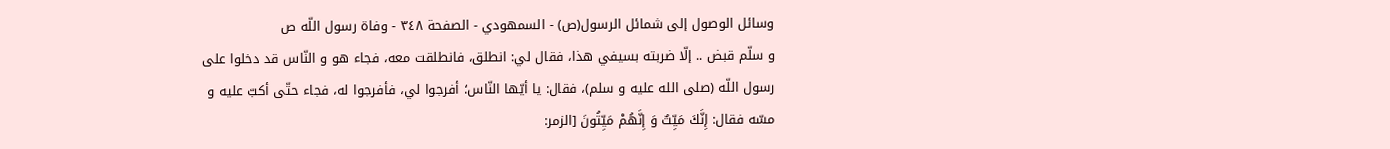وسائل الوصول إلى شمائل الرسول(ص) - السمهودي - الصفحة ٣٤٨ - وفاة رسول اللّه ص
و سلّم قبض .. إلّا ضربته بسيفي هذا، فقال لي: انطلق، فانطلقت معه، فجاء هو و النّاس قد دخلوا على رسول اللّه (صلى الله عليه و سلم)، فقال: يا أيّها النّاس؛ أفرجوا لي، فأفرجوا له، فجاء حتّى أكبّ عليه و مسّه فقال: إِنَّكَ مَيِّتٌ وَ إِنَّهُمْ مَيِّتُونَ [الزمر: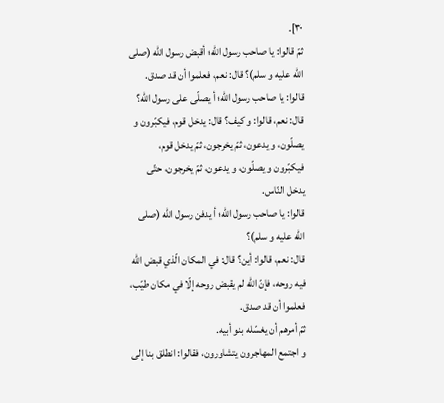٣٠].
ثمّ قالوا: يا صاحب رسول اللّه؛ أقبض رسول اللّه (صلى الله عليه و سلم)؟ قال: نعم، فعلموا أن قد صدق.
قالوا: يا صاحب رسول اللّه؛ أ يصلّى على رسول اللّه؟ قال: نعم، قالوا: و كيف؟ قال: يدخل قوم، فيكبّرون و يصلّون، و يدعون، ثمّ يخرجون، ثمّ يدخل قوم، فيكبّرون و يصلّون، و يدعون، ثمّ يخرجون، حتّى يدخل النّاس.
قالوا: يا صاحب رسول اللّه؛ أ يدفن رسول اللّه (صلى الله عليه و سلم)؟
قال: نعم، قالوا: أين؟ قال: في المكان الّذي قبض اللّه فيه روحه، فإنّ اللّه لم يقبض روحه إلّا في مكان طيّب، فعلموا أن قد صدق.
ثمّ أمرهم أن يغسّله بنو أبيه.
و اجتمع المهاجرون يتشاورون، فقالوا: انطلق بنا إلى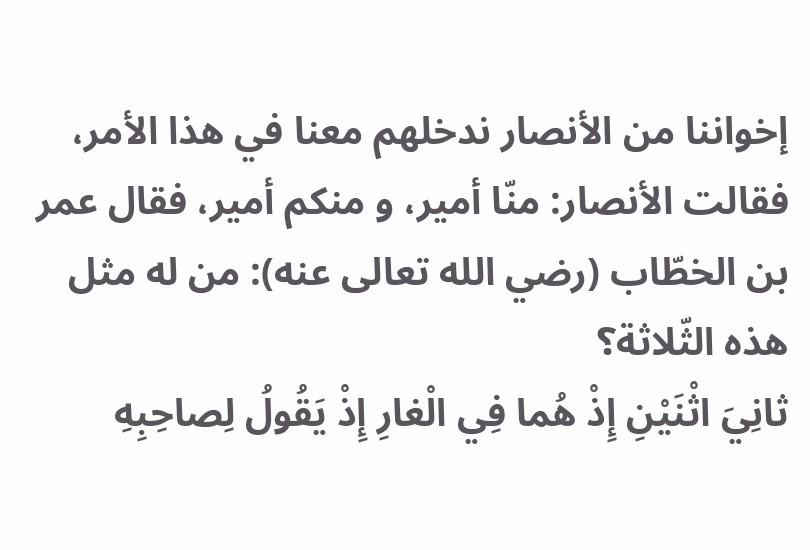إخواننا من الأنصار ندخلهم معنا في هذا الأمر، فقالت الأنصار: منّا أمير، و منكم أمير، فقال عمر بن الخطّاب (رضي الله تعالى عنه): من له مثل هذه الثّلاثة؟
ثانِيَ اثْنَيْنِ إِذْ هُما فِي الْغارِ إِذْ يَقُولُ لِصاحِبِهِ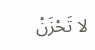لا تَحْزَنْ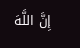إِنَّ اللَّهَ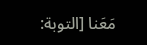مَعَنا [التوبة: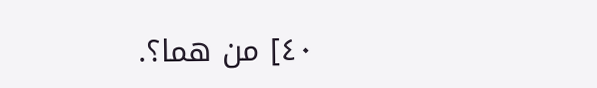٤٠] من هما؟.